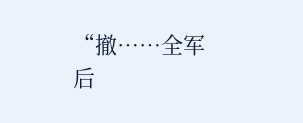“撤……全军后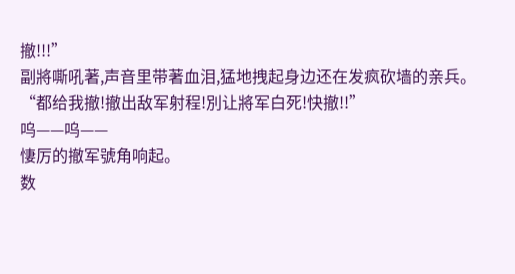撤!!!”
副將嘶吼著,声音里带著血泪,猛地拽起身边还在发疯砍墙的亲兵。
“都给我撤!撤出敌军射程!別让將军白死!快撤!!”
呜——呜——
悽厉的撤军號角响起。
数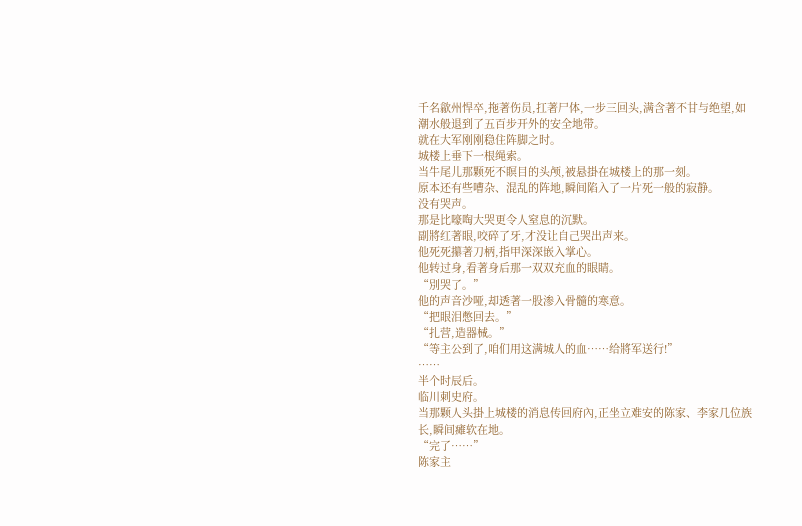千名歙州悍卒,拖著伤员,扛著尸体,一步三回头,满含著不甘与绝望,如潮水般退到了五百步开外的安全地带。
就在大军刚刚稳住阵脚之时。
城楼上垂下一根绳索。
当牛尾儿那颗死不瞑目的头颅,被悬掛在城楼上的那一刻。
原本还有些嘈杂、混乱的阵地,瞬间陷入了一片死一般的寂静。
没有哭声。
那是比嚎啕大哭更令人窒息的沉默。
副將红著眼,咬碎了牙,才没让自己哭出声来。
他死死攥著刀柄,指甲深深嵌入掌心。
他转过身,看著身后那一双双充血的眼睛。
“別哭了。”
他的声音沙哑,却透著一股渗入骨髓的寒意。
“把眼泪憋回去。”
“扎营,造器械。”
“等主公到了,咱们用这满城人的血……给將军送行!”
……
半个时辰后。
临川刺史府。
当那颗人头掛上城楼的消息传回府內,正坐立难安的陈家、李家几位族长,瞬间瘫软在地。
“完了……”
陈家主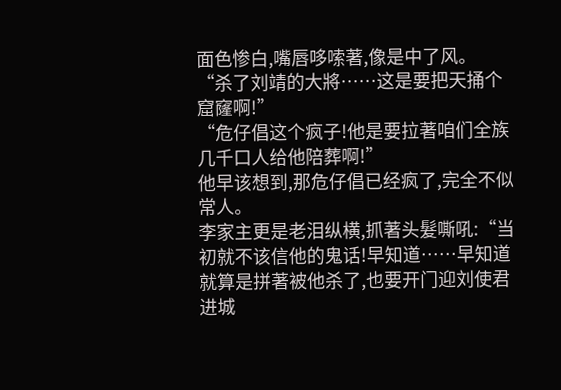面色惨白,嘴唇哆嗦著,像是中了风。
“杀了刘靖的大將……这是要把天捅个窟窿啊!”
“危仔倡这个疯子!他是要拉著咱们全族几千口人给他陪葬啊!”
他早该想到,那危仔倡已经疯了,完全不似常人。
李家主更是老泪纵横,抓著头髮嘶吼:“当初就不该信他的鬼话!早知道……早知道就算是拼著被他杀了,也要开门迎刘使君进城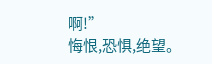啊!”
悔恨,恐惧,绝望。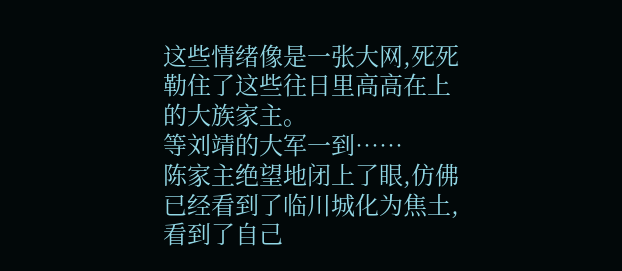这些情绪像是一张大网,死死勒住了这些往日里高高在上的大族家主。
等刘靖的大军一到……
陈家主绝望地闭上了眼,仿佛已经看到了临川城化为焦土,看到了自己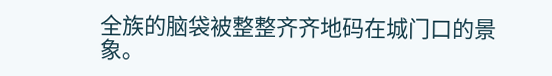全族的脑袋被整整齐齐地码在城门口的景象。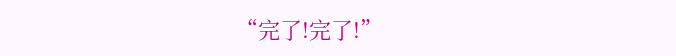“完了!完了!”